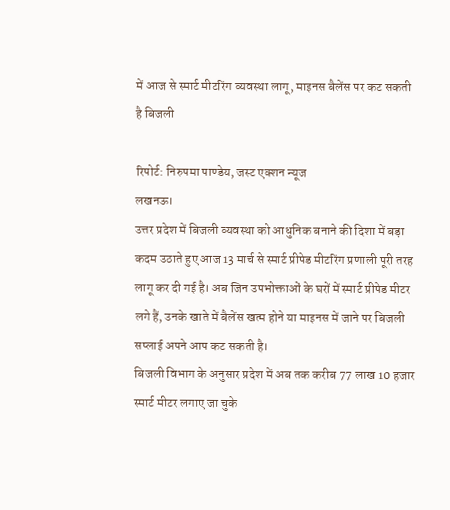में आज से स्मार्ट मीटरिंग व्यवस्था लागू, माइनस बैलेंस पर कट सकती है बिजली

रिपोर्ट: निरुपमा पाण्डेय, जस्ट एक्शन न्यूज
लखनऊ।
उत्तर प्रदेश में बिजली व्यवस्था को आधुनिक बनाने की दिशा में बड़ा कदम उठाते हुए आज 13 मार्च से स्मार्ट प्रीपेड मीटरिंग प्रणाली पूरी तरह लागू कर दी गई है। अब जिन उपभोक्ताओं के घरों में स्मार्ट प्रीपेड मीटर लगे हैं, उनके खाते में बैलेंस खत्म होने या माइनस में जाने पर बिजली सप्लाई अपने आप कट सकती है।
बिजली विभाग के अनुसार प्रदेश में अब तक करीब 77 लाख 10 हजार स्मार्ट मीटर लगाए जा चुके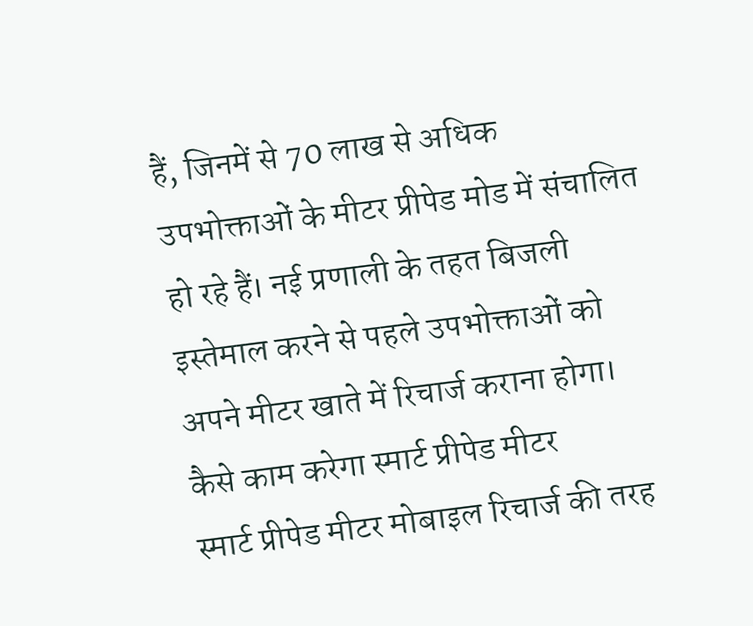हैं, जिनमें से 70 लाख से अधिक उपभोक्ताओं के मीटर प्रीपेड मोड में संचालित हो रहे हैं। नई प्रणाली के तहत बिजली इस्तेमाल करने से पहले उपभोक्ताओं को अपने मीटर खाते में रिचार्ज कराना होगा।
कैसे काम करेगा स्मार्ट प्रीपेड मीटर
स्मार्ट प्रीपेड मीटर मोबाइल रिचार्ज की तरह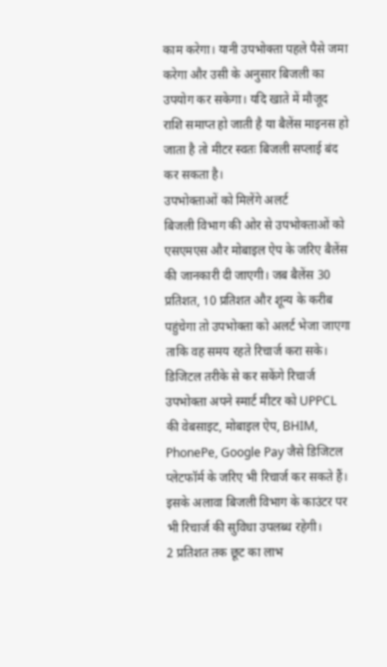काम करेगा। यानी उपभोक्ता पहले पैसे जमा करेगा और उसी के अनुसार बिजली का उपयोग कर सकेगा। यदि खाते में मौजूद राशि समाप्त हो जाती है या बैलेंस माइनस हो जाता है तो मीटर स्वतः बिजली सप्लाई बंद कर सकता है।
उपभोक्ताओं को मिलेंगे अलर्ट
बिजली विभाग की ओर से उपभोक्ताओं को एसएमएस और मोबाइल ऐप के जरिए बैलेंस की जानकारी दी जाएगी। जब बैलेंस 30 प्रतिशत, 10 प्रतिशत और शून्य के करीब पहुंचेगा तो उपभोक्ता को अलर्ट भेजा जाएगा ताकि वह समय रहते रिचार्ज करा सके।
डिजिटल तरीके से कर सकेंगे रिचार्ज
उपभोक्ता अपने स्मार्ट मीटर को UPPCL की वेबसाइट, मोबाइल ऐप, BHIM, PhonePe, Google Pay जैसे डिजिटल प्लेटफॉर्म के जरिए भी रिचार्ज कर सकते हैं। इसके अलावा बिजली विभाग के काउंटर पर भी रिचार्ज की सुविधा उपलब्ध रहेगी।
2 प्रतिशत तक छूट का लाभ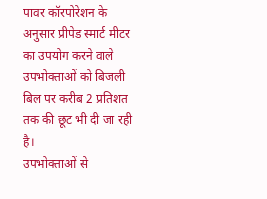पावर कॉरपोरेशन के अनुसार प्रीपेड स्मार्ट मीटर का उपयोग करने वाले उपभोक्ताओं को बिजली बिल पर करीब 2 प्रतिशत तक की छूट भी दी जा रही है।
उपभोक्ताओं से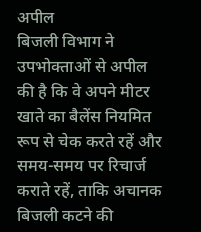अपील
बिजली विभाग ने उपभोक्ताओं से अपील की है कि वे अपने मीटर खाते का बैलेंस नियमित रूप से चेक करते रहें और समय-समय पर रिचार्ज कराते रहें, ताकि अचानक बिजली कटने की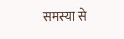समस्या से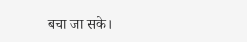बचा जा सके।